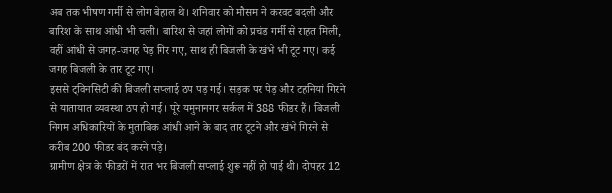अब तक भीषण गर्मी से लोग बेहाल थे। शनिवार को मौसम ने करवट बदली और बारिश के साथ आंधी भी चली। बारिश से जहां लोगों को प्रचंड गर्मी से राहत मिली, वहीं आंधी से जगह-जगह पेड़ गिर गए, साथ ही बिजली के खंभे भी टूट गए। कई जगह बिजली के तार टूट गए।
इससे ट्विनसिटी की बिजली सप्लाई ठप पड़ गई। सड़क पर पेड़ और टहनियां गिरने से यातायात व्यवस्था ठप हो गई। पूरे यमुनानगर सर्कल में 388 फीडर हैं। बिजली निगम अधिकारियों के मुताबिक आंधी आने के बाद तार टूटने और खंभे गिरने से करीब 200 फीडर बंद करने पड़े।
ग्रामीण क्षेत्र के फीडरों में रात भर बिजली सप्लाई शुरू नहीं हो पाई थी। दोपहर 12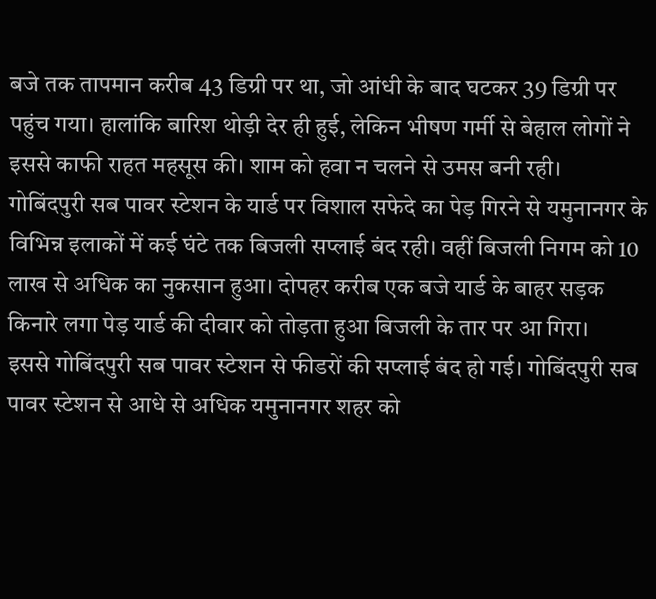बजे तक तापमान करीब 43 डिग्री पर था, जो आंधी के बाद घटकर 39 डिग्री पर पहुंच गया। हालांकि बारिश थोड़ी देर ही हुई, लेकिन भीषण गर्मी से बेहाल लोगों ने इससे काफी राहत महसूस की। शाम को हवा न चलने से उमस बनी रही।
गोबिंदपुरी सब पावर स्टेशन के यार्ड पर विशाल सफेदे का पेड़ गिरने से यमुनानगर के विभिन्न इलाकों में कई घंटे तक बिजली सप्लाई बंद रही। वहीं बिजली निगम को 10 लाख से अधिक का नुकसान हुआ। दोपहर करीब एक बजे यार्ड के बाहर सड़क किनारे लगा पेड़ यार्ड की दीवार को तोड़ता हुआ बिजली के तार पर आ गिरा।
इससे गोबिंदपुरी सब पावर स्टेशन से फीडरों की सप्लाई बंद हो गई। गोबिंदपुरी सब पावर स्टेशन से आधे से अधिक यमुनानगर शहर को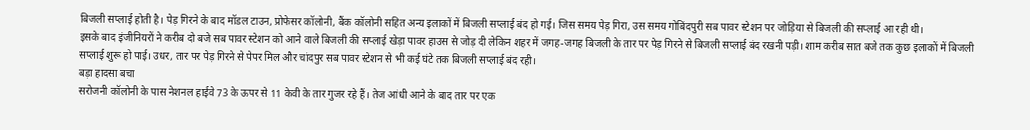बिजली सप्लाई होती है। पेड़ गिरने के बाद मॉडल टाउन, प्रोफेसर कॉलोनी, बैंक कॉलोनी सहित अन्य इलाकों में बिजली सप्लाई बंद हो गई। जिस समय पेड़ गिरा, उस समय गोबिंदपुरी सब पावर स्टेशन पर जोड़िया से बिजली की सप्लाई आ रही थी।
इसके बाद इंजीनियरों ने करीब दो बजे सब पावर स्टेशन को आने वाले बिजली की सप्लाई खेड़ा पावर हाउस से जोड़ दी लेकिन शहर में जगह-जगह बिजली के तार पर पेड़ गिरने से बिजली सप्लाई बंद रखनी पड़ी। शाम करीब सात बजे तक कुछ इलाकों में बिजली सप्लाई शुरू हो पाई। उधर, तार पर पेड़ गिरने से पेपर मिल और चांदपुर सब पावर स्टेशन से भी कई घंटे तक बिजली सप्लाई बंद रही।
बड़ा हादसा बचा
सरोजनी कॉलोनी के पास नेशनल हाईवे 73 के ऊपर से 11 केवी के तार गुजर रहे हैं। तेज आंधी आने के बाद तार पर एक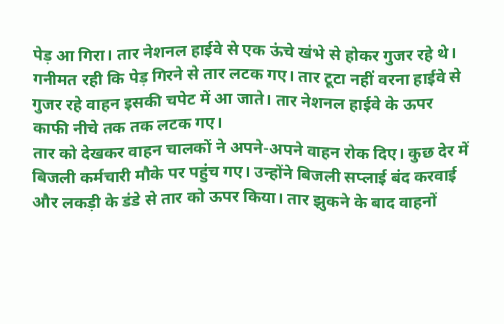पेड़ आ गिरा। तार नेशनल हाईवे से एक ऊंचे खंभे से होकर गुजर रहे थे। गनीमत रही कि पेड़ गिरने से तार लटक गए। तार टूटा नहीं वरना हाईवे से गुजर रहे वाहन इसकी चपेट में आ जाते। तार नेशनल हाईवे के ऊपर काफी नीचे तक तक लटक गए।
तार को देखकर वाहन चालकों ने अपने-अपने वाहन रोक दिए। कुछ देर में बिजली कर्मचारी मौके पर पहुंच गए। उन्होंने बिजली सप्लाई बंद करवाई और लकड़ी के डंडे से तार को ऊपर किया। तार झुकने के बाद वाहनों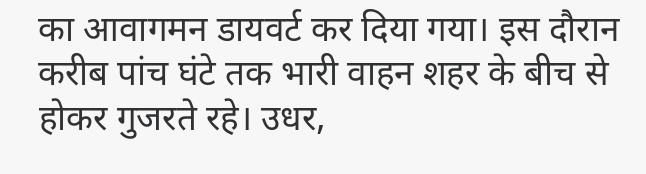का आवागमन डायवर्ट कर दिया गया। इस दौरान करीब पांच घंटे तक भारी वाहन शहर के बीच से होकर गुजरते रहे। उधर,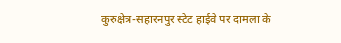कुरुक्षेत्र-सहारनपुर स्टेट हाईवे पर दामला के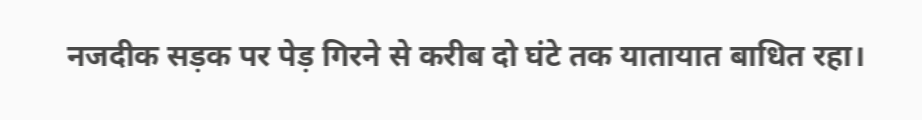नजदीक सड़क पर पेड़ गिरने से करीब दो घंटे तक यातायात बाधित रहा।